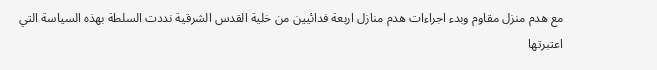مع هدم منزل مقاوم وبدء اجراءات هدم منازل اربعة فدائيين من خلية القدس الشرقية نددت السلطة بهذه السياسة التي اعتبرتها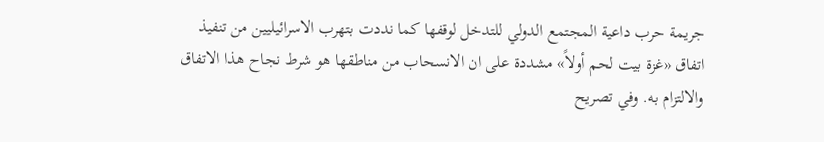جريمة حرب داعية المجتمع الدولي للتدخل لوقفها كما نددت بتهرب الاسرائيليين من تنفيذ اتفاق «غزة بيت لحم أولاً» مشددة على ان الانسحاب من مناطقها هو شرط نجاح هذا الاتفاق والالتزام به. وفي تصريح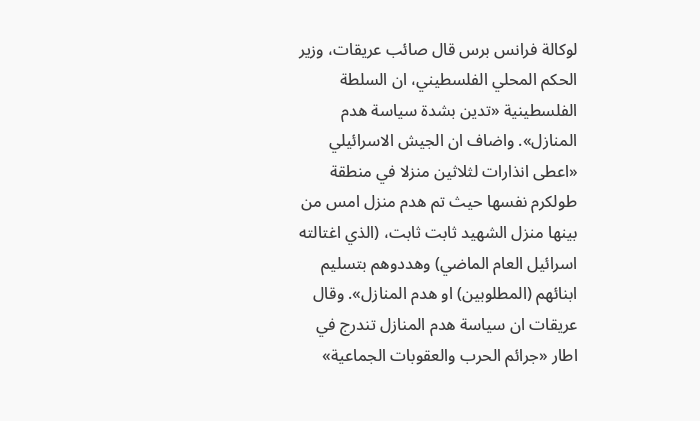لوكالة فرانس برس قال صائب عريقات، وزير الحكم المحلي الفلسطيني، ان السلطة الفلسطينية «تدين بشدة سياسة هدم المنازل». واضاف ان الجيش الاسرائيلي «اعطى انذارات لثلاثين منزلا في منطقة طولكرم نفسها حيث تم هدم منزل امس من بينها منزل الشهيد ثابت ثابت، (الذي اغتالته اسرائيل العام الماضي) وهددوهم بتسليم ابنائهم (المطلوبين) او هدم المنازل». وقال عريقات ان سياسة هدم المنازل تندرج في اطار «جرائم الحرب والعقوبات الجماعية»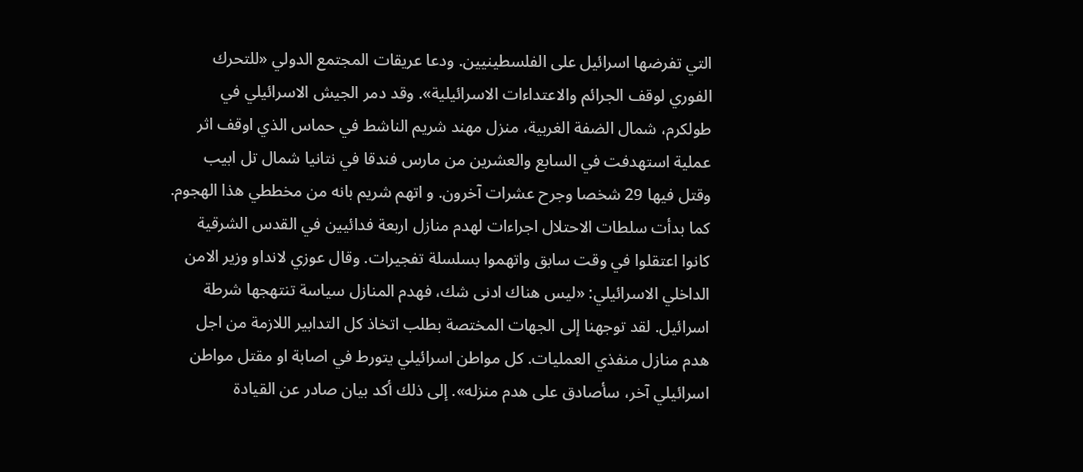التي تفرضها اسرائيل على الفلسطينيين. ودعا عريقات المجتمع الدولي «للتحرك الفوري لوقف الجرائم والاعتداءات الاسرائيلية». وقد دمر الجيش الاسرائيلي في طولكرم، شمال الضفة الغربية، منزل مهند شريم الناشط في حماس الذي اوقف اثر عملية استهدفت في السابع والعشرين من مارس فندقا في نتانيا شمال تل ابيب وقتل فيها 29 شخصا وجرح عشرات آخرون. و اتهم شريم بانه من مخططي هذا الهجوم. كما بدأت سلطات الاحتلال اجراءات لهدم منازل اربعة فدائيين في القدس الشرقية كانوا اعتقلوا في وقت سابق واتهموا بسلسلة تفجيرات. وقال عوزي لانداو وزير الامن الداخلي الاسرائيلي: «ليس هناك ادنى شك، فهدم المنازل سياسة تنتهجها شرطة اسرائيل. لقد توجهنا إلى الجهات المختصة بطلب اتخاذ كل التدابير اللازمة من اجل هدم منازل منفذي العمليات. كل مواطن اسرائيلي يتورط في اصابة او مقتل مواطن اسرائيلي آخر، سأصادق على هدم منزله». إلى ذلك أكد بيان صادر عن القيادة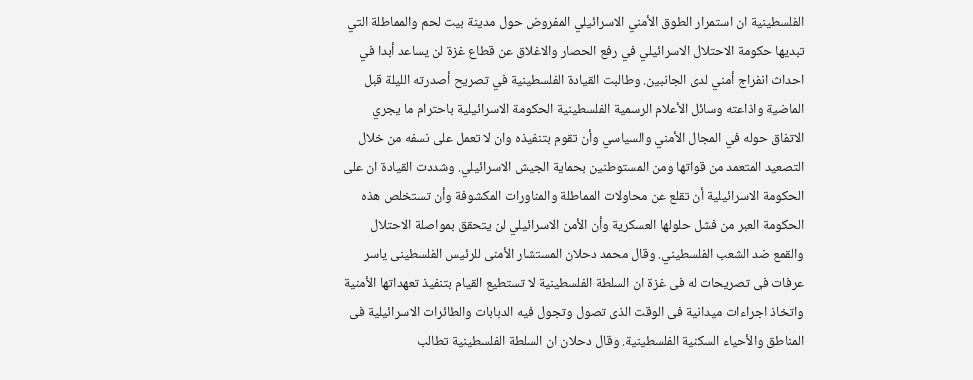الفلسطينية ان استمرار الطوق الأمني الاسرائيلي المفروض حول مدينة بيت لحم والمماطلة التي تبديها حكومة الاحتلال الاسرائيلي في رفع الحصار والاغلاق عن قطاع غزة لن يساعد أبدا في احداث انفراج أمني لدى الجانبين. وطالبت القيادة الفلسطينية في تصريح أصدرته الليلة قبل الماضية واذاعته وسائل الأعلام الرسمية الفلسطينية الحكومة الاسرائيلية باحترام ما يجري الاتفاق حوله في المجال الأمني والسياسي وأن تقوم بتنفيذه وان لا تعمل على نسفه من خلال التصعيد المتعمد من قواتها ومن المستوطنين بحماية الجيش الاسرائيلي. وشددت القيادة ان على الحكومة الاسرائيلية أن تقلع عن محاولات المماطلة والمناورات المكشوفة وأن تستخلص هذه الحكومة العبر من فشل حلولها العسكرية وأن الأمن الاسرائيلي لن يتحقق بمواصلة الاحتلال والقمع ضد الشعب الفلسطيني. وقال محمد دحلان المستشار الأمنى للرئيس الفلسطينى ياسر عرفات فى تصريحات له فى غزة ان السلطة الفلسطينية لا تستطيع القيام بتنفيذ تعهداتها الأمنية واتخاذ اجراءات ميدانية فى الوقت الذى تصول وتجول فيه الدبابات والطائرات الاسرائيلية فى المناطق والأحياء السكنية الفلسطينية. وقال دحلان ان السلطة الفلسطينية تطالب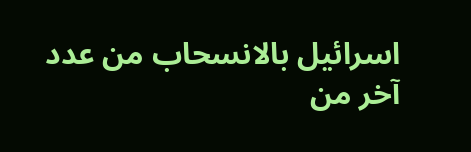اسرائيل بالانسحاب من عدد آخر من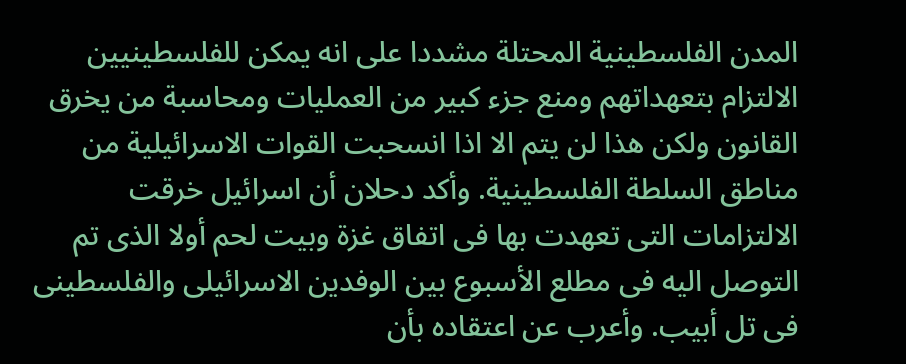المدن الفلسطينية المحتلة مشددا على انه يمكن للفلسطينيين الالتزام بتعهداتهم ومنع جزء كبير من العمليات ومحاسبة من يخرق القانون ولكن هذا لن يتم الا اذا انسحبت القوات الاسرائيلية من مناطق السلطة الفلسطينية. وأكد دحلان أن اسرائيل خرقت الالتزامات التى تعهدت بها فى اتفاق غزة وبيت لحم أولا الذى تم التوصل اليه فى مطلع الأسبوع بين الوفدين الاسرائيلى والفلسطينى فى تل أبيب. وأعرب عن اعتقاده بأن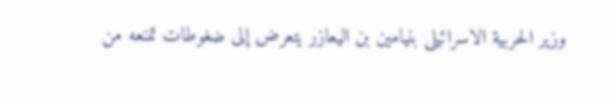وزير الحربية الاسرائيلى بنيامين بن اليعازر يتعرض إلى ضغوطات تمنعه من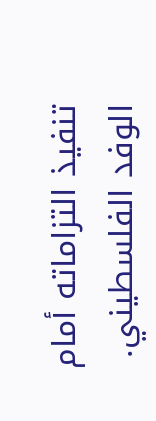تنفيذ التزاماته أمام الوفد الفلسطيني.